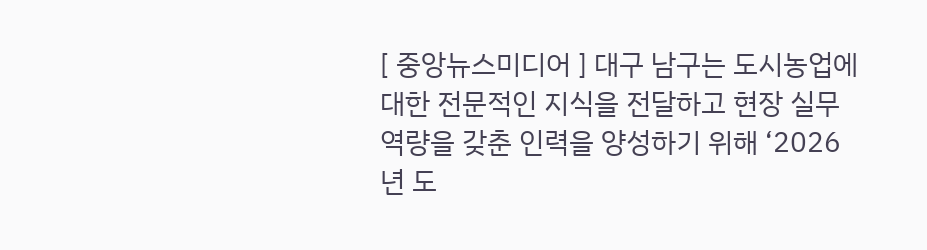[ 중앙뉴스미디어 ] 대구 남구는 도시농업에 대한 전문적인 지식을 전달하고 현장 실무 역량을 갖춘 인력을 양성하기 위해 ‘2026년 도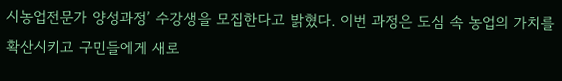시농업전문가 양성과정’ 수강생을 모집한다고 밝혔다. 이번 과정은 도심 속 농업의 가치를 확산시키고 구민들에게 새로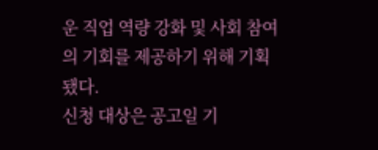운 직업 역량 강화 및 사회 참여의 기회를 제공하기 위해 기획됐다.
신청 대상은 공고일 기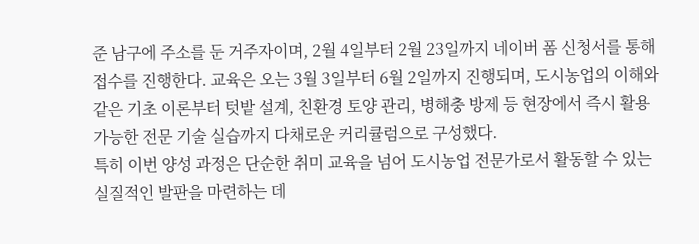준 남구에 주소를 둔 거주자이며, 2월 4일부터 2월 23일까지 네이버 폼 신청서를 통해 접수를 진행한다. 교육은 오는 3월 3일부터 6월 2일까지 진행되며, 도시농업의 이해와 같은 기초 이론부터 텃밭 설계, 친환경 토양 관리, 병해충 방제 등 현장에서 즉시 활용 가능한 전문 기술 실습까지 다채로운 커리큘럼으로 구성했다.
특히 이번 양성 과정은 단순한 취미 교육을 넘어 도시농업 전문가로서 활동할 수 있는 실질적인 발판을 마련하는 데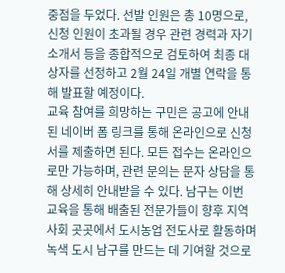중점을 두었다. 선발 인원은 총 10명으로, 신청 인원이 초과될 경우 관련 경력과 자기소개서 등을 종합적으로 검토하여 최종 대상자를 선정하고 2월 24일 개별 연락을 통해 발표할 예정이다.
교육 참여를 희망하는 구민은 공고에 안내된 네이버 폼 링크를 통해 온라인으로 신청서를 제출하면 된다. 모든 접수는 온라인으로만 가능하며, 관련 문의는 문자 상담을 통해 상세히 안내받을 수 있다. 남구는 이번 교육을 통해 배출된 전문가들이 향후 지역 사회 곳곳에서 도시농업 전도사로 활동하며 녹색 도시 남구를 만드는 데 기여할 것으로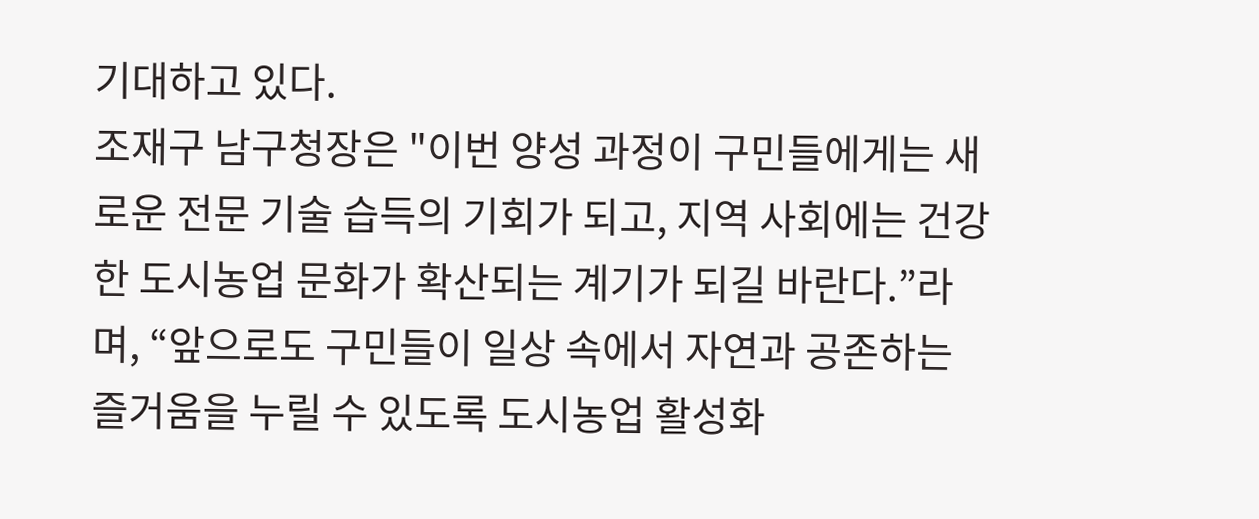기대하고 있다.
조재구 남구청장은 "이번 양성 과정이 구민들에게는 새로운 전문 기술 습득의 기회가 되고, 지역 사회에는 건강한 도시농업 문화가 확산되는 계기가 되길 바란다.”라며, “앞으로도 구민들이 일상 속에서 자연과 공존하는 즐거움을 누릴 수 있도록 도시농업 활성화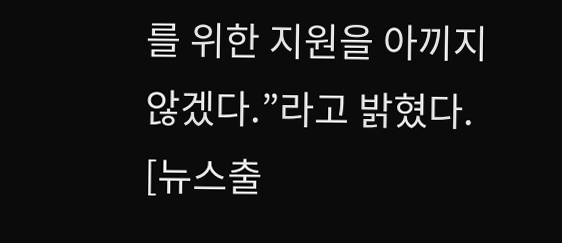를 위한 지원을 아끼지 않겠다.”라고 밝혔다.
[뉴스출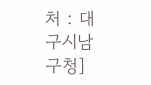처 : 대구시남구청]